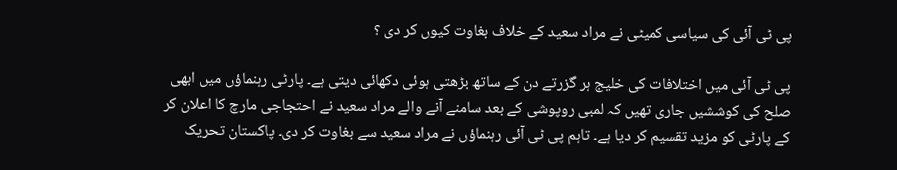پی ٹی آئی کی سیاسی کمیٹی نے مراد سعید کے خلاف بغاوت کیوں کر دی ؟

پی ٹی آئی میں اختلافات کی خلیج ہر گزرتے دن کے ساتھ بڑھتی ہوئی دکھائی دیتی ہے۔ پارٹی رہنماؤں میں ابھی صلح کی کوششیں جاری تھیں کہ لمبی روپوشی کے بعد سامنے آنے والے مراد سعید نے احتجاجی مارچ کا اعلان کر کے پارٹی کو مزید تقسیم کر دیا ہے۔ تاہم پی ٹی آئی رہنماؤں نے مراد سعید سے بغاوت کر دی۔ پاکستان تحریک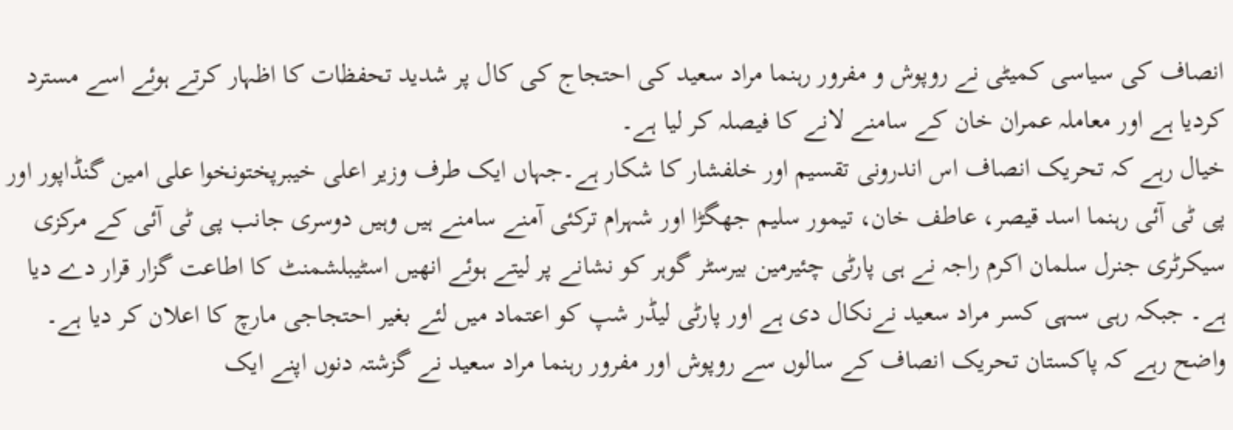انصاف کی سیاسی کمیٹی نے روپوش و مفرور رہنما مراد سعید کی احتجاج کی کال پر شدید تحفظات کا اظہار کرتے ہوئے اسے مسترد کردیا ہے اور معاملہ عمران خان کے سامنے لانے کا فیصلہ کر لیا ہے۔
خیال رہے کہ تحریک انصاف اس اندرونی تقسیم اور خلفشار کا شکار ہے۔جہاں ایک طرف وزیر اعلی خیبرپختونخوا علی امین گنڈاپور اور پی ٹی آئی رہنما اسد قیصر، عاطف خان، تیمور سلیم جھگڑا اور شہرام ترکئی آمنے سامنے ہیں وہیں دوسری جانب پی ٹی آئی کے مرکزی سیکرٹری جنرل سلمان اکرم راجہ نے ہی پارٹی چئیرمین بیرسٹر گوہر کو نشانے پر لیتے ہوئے انھیں اسٹیبلشمنٹ کا اطاعت گزار قرار دے دیا ہے۔ جبکہ رہی سہی کسر مراد سعید نےنکال دی ہے اور پارٹی لیڈر شپ کو اعتماد میں لئے بغیر احتجاجی مارچ کا اعلان کر دیا ہے۔
واضح رہے کہ پاکستان تحریک انصاف کے سالوں سے روپوش اور مفرور رہنما مراد سعید نے گزشتہ دنوں اپنے ایک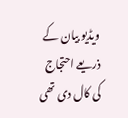ویڈیو بیان کے ذریعے احتجاج کی کال دی تھی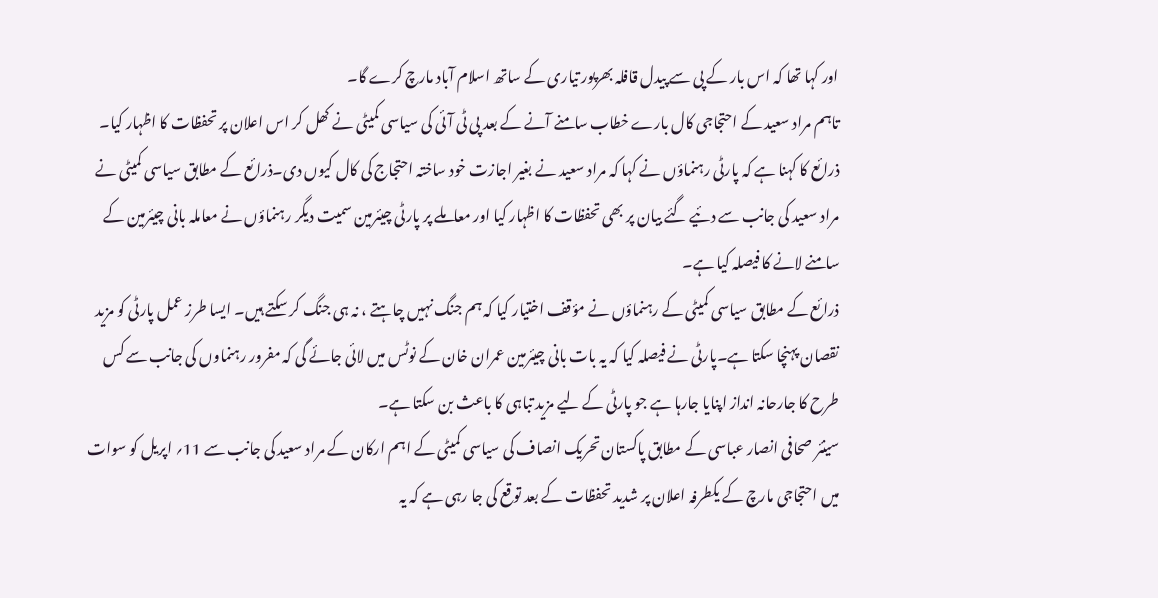اور کہا تھا کہ اس بار کے پی سے پیدل قافلہ بھرپور تیاری کے ساتھ اسلام آباد مارچ کرے گا۔
تاہم مراد سعید کے احتجاجی کال بارے خطاب سامنے آنے کے بعد پی ٹی آئی کی سیاسی کمیٹی نے کھل کر اس اعلان پر تحفظات کا اظہار کیا۔ ذرائع کا کہنا ہے کہ پارٹی رہنماؤں نے کہا کہ مراد سعید نے بغیر اجازت خود ساختہ احتجاج کی کال کیوں دی۔ذرائع کے مطابق سیاسی کمیٹی نے مراد سعید کی جانب سے دئیے گئے بیان پر بھی تحفظات کا اظہار کیا اور معاملے پر پارٹی چیئرمین سمیت دیگر رہنماؤں نے معاملہ بانی چیئرمین کے سامنے لانے کا فیصلہ کیا ہے۔
ذرائع کے مطابق سیاسی کمیٹی کے رہنماؤں نے مؤقف اختیار کیا کہ ہم جنگ نہیں چاہتے ، نہ ہی جنگ کر سکتے ہیں۔ ایسا طرز عمل پارٹی کو مزید نقصان پہنچا سکتا ہے۔پارٹی نے فیصلہ کیا کہ یہ بات بانی چیئرمین عمران خان کے نوٹس میں لائی جائے گی کہ مفرور رہنماوں کی جانب سے کس طرح کا جارحانہ انداز اپنایا جارہا ہے جو پارٹی کے لیے مزید تباہی کا باعث بن سکتا ہے۔
سینئر صحافی انصار عباسی کے مطابق پاکستان تحریک انصاف کی سیاسی کمیٹی کے اہم ارکان کے مراد سعید کی جانب سے 11؍ اپریل کو سوات میں احتجاجی مارچ کے یکطرفہ اعلان پر شدید تحفظات کے بعد توقع کی جا رہی ہے کہ یہ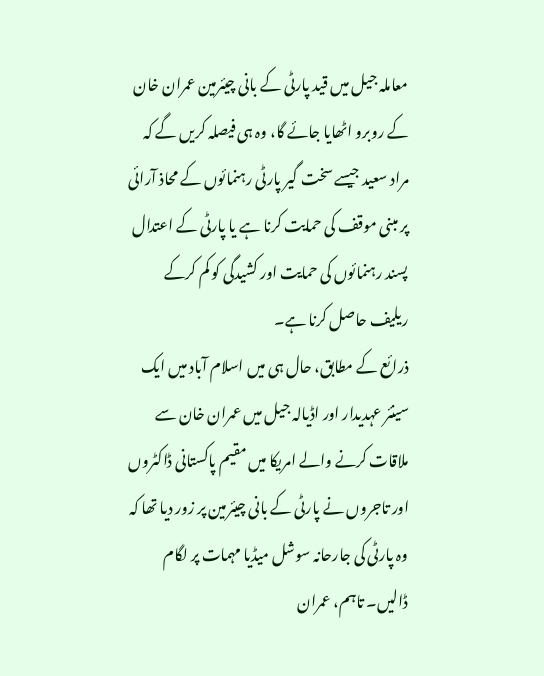معاملہ جیل میں قید پارٹی کے بانی چیئرمین عمران خان کے روبرو اٹھایا جائے گا، وہ ہی فیصلہ کریں گے کہ مراد سعید جیسے سخت گیر پارٹی رہنمائوں کے محاذ آرائی پر مبنی موقف کی حمایت کرنا ہے یا پارٹی کے اعتدال پسند رہنمائوں کی حمایت اور کشیدگی کو کم کرکے ریلیف حاصل کرنا ہے۔
ذرائع کے مطابق، حال ہی میں اسلام آباد میں ایک سینئر عہدیدار اور اڈیالہ جیل میں عمران خان سے ملاقات کرنے والے امریکا میں مقیم پاکستانی ڈاکٹروں اور تاجروں نے پارٹی کے بانی چیئرمین پر زور دیا تھا کہ وہ پارٹی کی جارحانہ سوشل میڈیا مہمات پر لگام ڈالیں۔ تاہم، عمران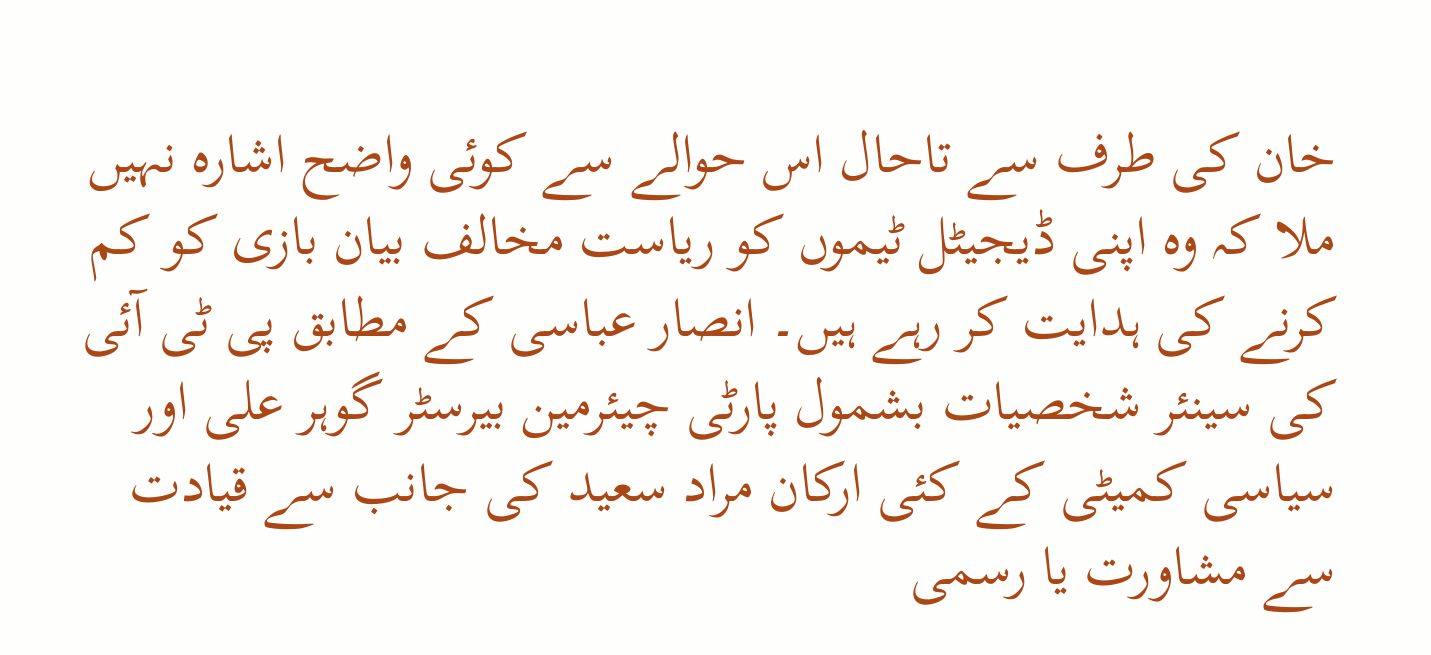خان کی طرف سے تاحال اس حوالے سے کوئی واضح اشارہ نہیں ملا کہ وہ اپنی ڈیجیٹل ٹیموں کو ریاست مخالف بیان بازی کو کم کرنے کی ہدایت کر رہے ہیں۔ انصار عباسی کے مطابق پی ٹی آئی کی سینئر شخصیات بشمول پارٹی چیئرمین بیرسٹر گوہر علی اور سیاسی کمیٹی کے کئی ارکان مراد سعید کی جانب سے قیادت سے مشاورت یا رسمی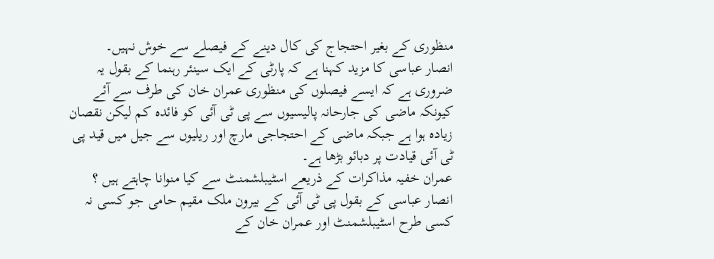منظوری کے بغیر احتجاج کی کال دینے کے فیصلے سے خوش نہیں۔
انصار عباسی کا مزید کہنا ہے کہ پارٹی کے ایک سینئر رہنما کے بقول یہ ضروری ہے کہ ایسے فیصلوں کی منظوری عمران خان کی طرف سے آئے کیونکہ ماضی کی جارحانہ پالیسیوں سے پی ٹی آئی کو فائدہ کم لیکن نقصان زیادہ ہوا ہے جبکہ ماضی کے احتجاجی مارچ اور ریلیوں سے جیل میں قید پی ٹی آئی قیادت پر دبائو بڑھا ہے۔
عمران خفیہ مذاکرات کے ذریعے اسٹیبلشمنٹ سے کیا منوانا چاہتے ہیں ؟
انصار عباسی کے بقول پی ٹی آئی کے بیرون ملک مقیم حامی جو کسی نہ کسی طرح اسٹیبلشمنٹ اور عمران خان کے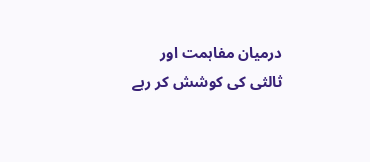درمیان مفاہمت اور ثالثی کی کوشش کر رہے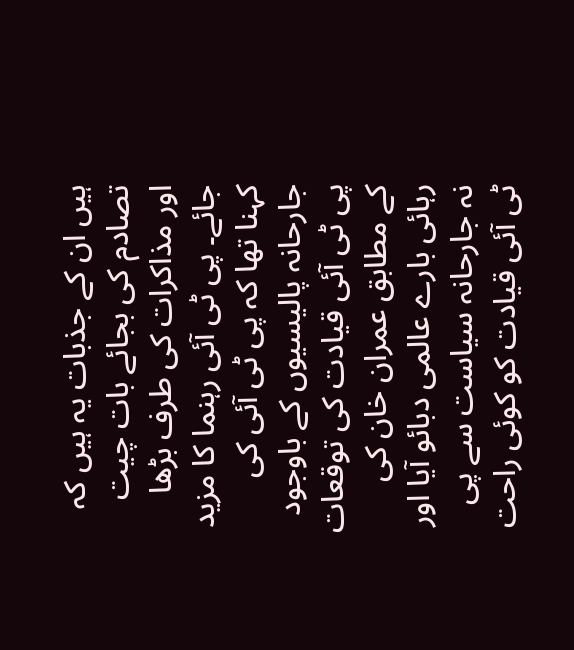ہیں ان کے جذبات یہ ہیں کہ تصادم کی بجائے بات چیت اور مذاکرات کی طرف بڑھا جائے۔ پی ٹی آئی رہنما کا مزید کہنا تھا کہ پی ٹی آئی کی جارحانہ پالیسیوں کے باوجود پی ٹی آئی قیادت کی توقعات کے مطابق عمران خان کی رہائی بارے عالمی دبائو آیا اور نہ جارحانہ سیاست سے پی ٹی آئی قیادت کو کوئی راحت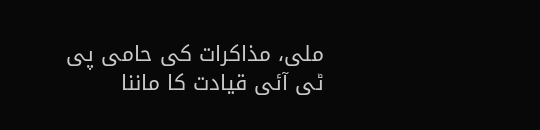ملی، مذاکرات کی حامی پی ٹی آئی قیادت کا ماننا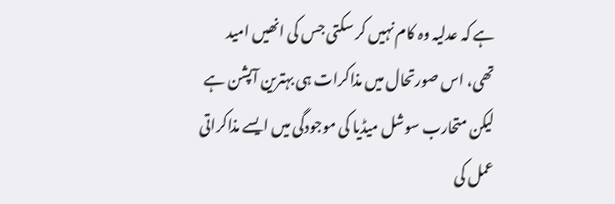ہے کہ عدلیہ وہ کام نہیں کر سکتی جس کی انھیں امید تھی، اس صورتحال میں مذاکرات ہی بہترین آپشن ہے لیکن متحارب سوشل میڈیا کی موجودگی میں ایسے مذاکراتی عمل کی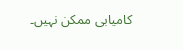کامیابی ممکن نہیں۔